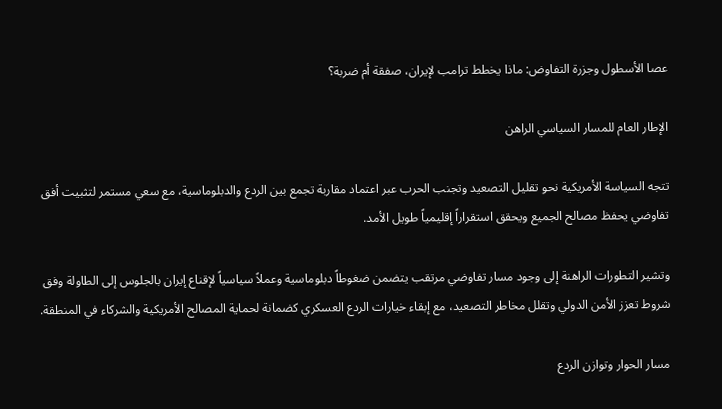عصا الأسطول وجزرة التفاوض: ماذا يخطط ترامب لإيران، صفقة أم ضربة؟

الإطار العام للمسار السياسي الراهن

تتجه السياسة الأمريكية نحو تقليل التصعيد وتجنب الحرب عبر اعتماد مقاربة تجمع بين الردع والدبلوماسية، مع سعي مستمر لتثبيت أفق تفاوضي يحفظ مصالح الجميع ويحقق استقراراً إقليمياً طويل الأمد.

وتشير التطورات الراهنة إلى وجود مسار تفاوضي مرتقب يتضمن ضغوطاً دبلوماسية وعملاً سياسياً لإقناع إيران بالجلوس إلى الطاولة وفق شروط تعزز الأمن الدولي وتقلل مخاطر التصعيد، مع إبقاء خيارات الردع العسكري كضمانة لحماية المصالح الأمريكية والشركاء في المنطقة.

مسار الحوار وتوازن الردع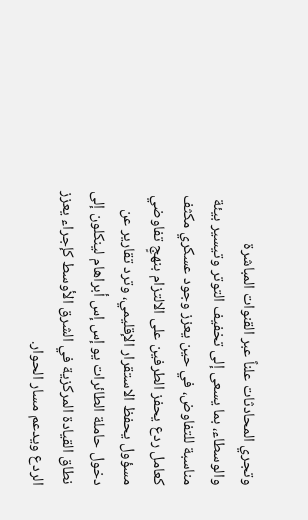وتجري المحادثات علناً عبر القنوات المباشرة والوسطاء، بما يسعى إلى تخفيف التوتر وتيسير بيئة مناسبة للتفاوض، في حين يعزز وجود عسكري مكثف كعامل ردع يحفز الطرفين على الالتزام بنهجٍ تفاوضي مسؤول يحفظ الاستقرار الإقليمي، وترد تقارير عن دخول حاملة الطائرات يو إس إس أبراهام لينكلون إلى نطاق القيادة المركزية في الشرق الأوسط كإجراء يعزز الردع ويدعم مسار الحوار.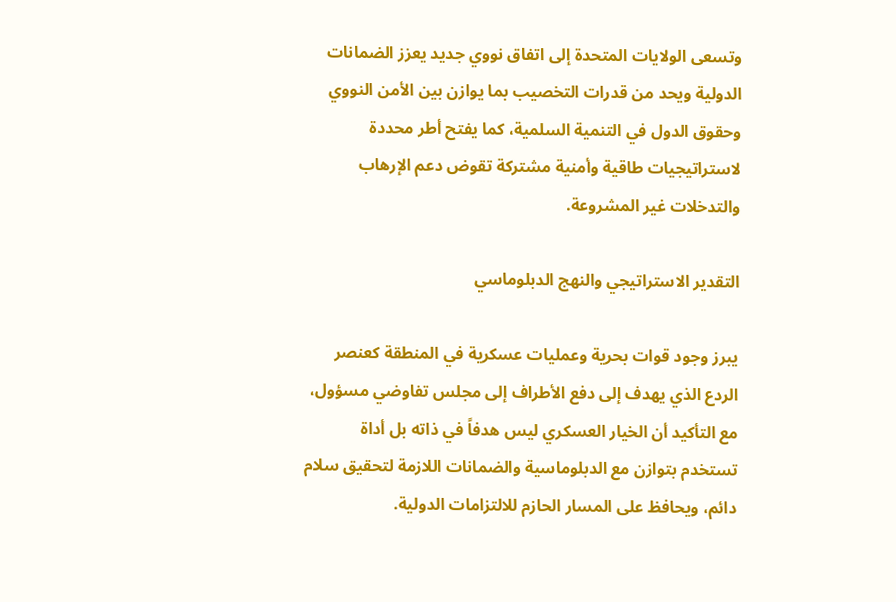وتسعى الولايات المتحدة إلى اتفاق نووي جديد يعزز الضمانات الدولية ويحد من قدرات التخصيب بما يوازن بين الأمن النووي وحقوق الدول في التنمية السلمية، كما يفتح أطر محددة لاستراتيجيات طاقية وأمنية مشتركة تقوض دعم الإرهاب والتدخلات غير المشروعة.

التقدير الاستراتيجي والنهج الدبلوماسي

يبرز وجود قوات بحرية وعمليات عسكرية في المنطقة كعنصر الردع الذي يهدف إلى دفع الأطراف إلى مجلس تفاوضي مسؤول، مع التأكيد أن الخيار العسكري ليس هدفاً في ذاته بل أداة تستخدم بتوازن مع الدبلوماسية والضمانات اللازمة لتحقيق سلام دائم، ويحافظ على المسار الحازم للالتزامات الدولية.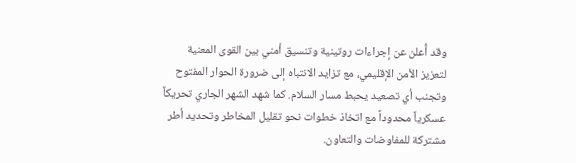وقد أُعلن عن إجراءات روتينية وتنسيق أمني بين القوى المعنية لتعزيز الأمن الإقليمي، مع تزايد الانتباه إلى ضرورة الحوار المفتوح وتجنب أي تصعيد يحبط مسار السلام. كما شهد الشهر الجاري تحريكاً عسكرياً محدوداً مع اتخاذ خطوات نحو تقليل المخاطر وتحديد أطر مشتركة للمفاوضات والتعاون.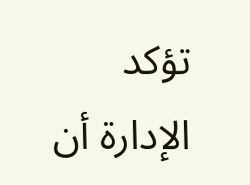تؤكد الإدارة أن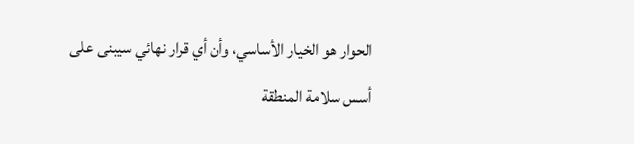الحوار هو الخيار الأساسي، وأن أي قرار نهائي سيبنى على أسس سلامة المنطقة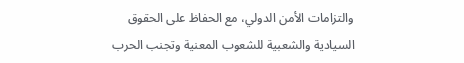والتزامات الأمن الدولي، مع الحفاظ على الحقوق السيادية والشعبية للشعوب المعنية وتجنب الحرب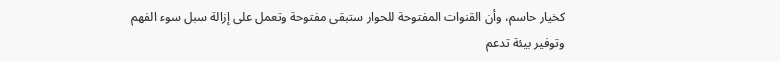كخيار حاسم، وأن القنوات المفتوحة للحوار ستبقى مفتوحة وتعمل على إزالة سبل سوء الفهم وتوفير بيئة تدعم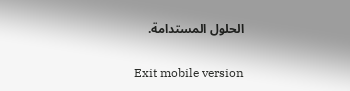الحلول المستدامة.

Exit mobile version